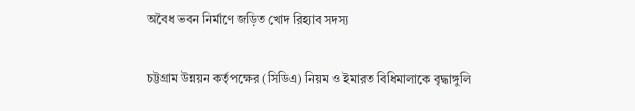অবৈধ ভবন নির্মাণে জড়িত খোদ রিহ্যাব সদস্য

চট্টগ্রাম উন্নয়ন কর্তৃপক্ষের (সিডিএ) নিয়ম ও ইমারত বিধিমালাকে বৃদ্ধাঙ্গুলি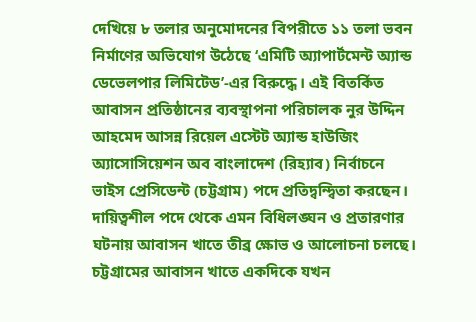দেখিয়ে ৮ তলার অনুমোদনের বিপরীতে ১১ তলা ভবন নির্মাণের অভিযোগ উঠেছে ‘এমিটি অ্যাপার্টমেন্ট অ্যান্ড ডেভেলপার লিমিটেড’-এর বিরুদ্ধে। এই বিতর্কিত আবাসন প্রতিষ্ঠানের ব্যবস্থাপনা পরিচালক নুর উদ্দিন আহমেদ আসন্ন রিয়েল এস্টেট অ্যান্ড হাউজিং অ্যাসোসিয়েশন অব বাংলাদেশ (রিহ্যাব) নির্বাচনে ভাইস প্রেসিডেন্ট (চট্টগ্রাম) পদে প্রতিদ্বন্দ্বিতা করছেন। দায়িত্বশীল পদে থেকে এমন বিধিলঙ্ঘন ও প্রতারণার ঘটনায় আবাসন খাতে তীব্র ক্ষোভ ও আলোচনা চলছে। চট্টগ্রামের আবাসন খাতে একদিকে যখন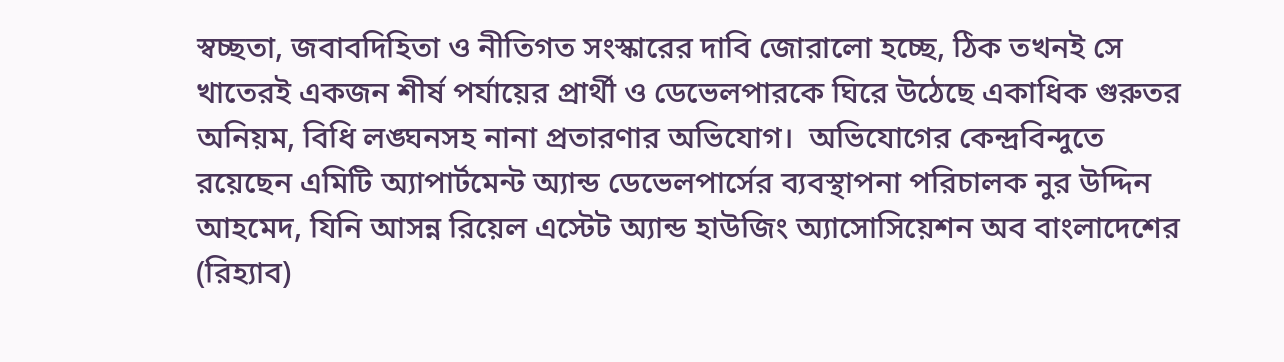স্বচ্ছতা, জবাবদিহিতা ও নীতিগত সংস্কারের দাবি জোরালো হচ্ছে, ঠিক তখনই সে খাতেরই একজন শীর্ষ পর্যায়ের প্রার্থী ও ডেভেলপারকে ঘিরে উঠেছে একাধিক গুরুতর অনিয়ম, বিধি লঙ্ঘনসহ নানা প্রতারণার অভিযোগ।  অভিযোগের কেন্দ্রবিন্দুতে রয়েছেন এমিটি অ্যাপার্টমেন্ট অ্যান্ড ডেভেলপার্সের ব্যবস্থাপনা পরিচালক নুর উদ্দিন আহমেদ, যিনি আসন্ন রিয়েল এস্টেট অ্যান্ড হাউজিং অ্যাসোসিয়েশন অব বাংলাদেশের (রিহ্যাব)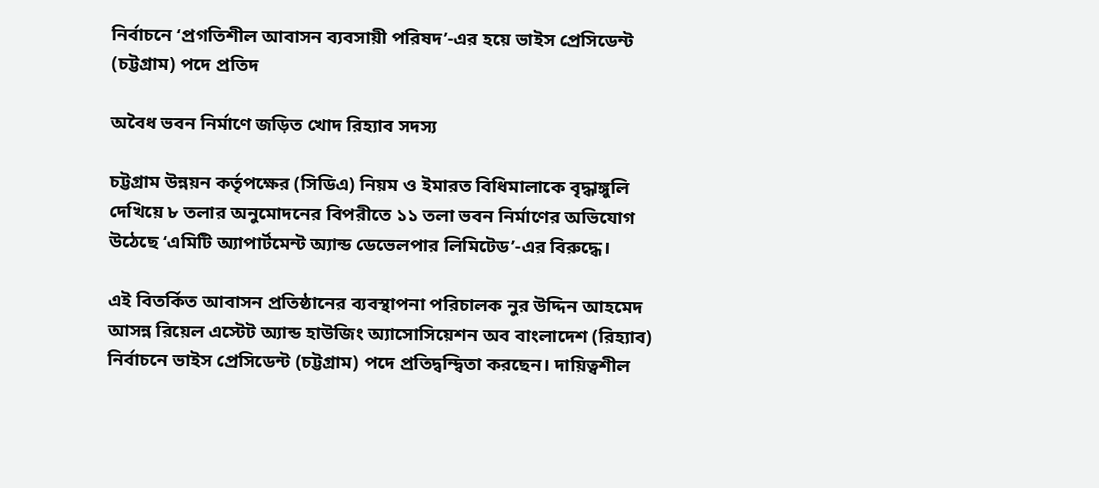নির্বাচনে ‘প্রগতিশীল আবাসন ব্যবসায়ী পরিষদ’-এর হয়ে ভাইস প্রেসিডেন্ট (চট্টগ্রাম) পদে প্রতিদ

অবৈধ ভবন নির্মাণে জড়িত খোদ রিহ্যাব সদস্য

চট্টগ্রাম উন্নয়ন কর্তৃপক্ষের (সিডিএ) নিয়ম ও ইমারত বিধিমালাকে বৃদ্ধাঙ্গুলি দেখিয়ে ৮ তলার অনুমোদনের বিপরীতে ১১ তলা ভবন নির্মাণের অভিযোগ উঠেছে ‘এমিটি অ্যাপার্টমেন্ট অ্যান্ড ডেভেলপার লিমিটেড’-এর বিরুদ্ধে।

এই বিতর্কিত আবাসন প্রতিষ্ঠানের ব্যবস্থাপনা পরিচালক নুর উদ্দিন আহমেদ আসন্ন রিয়েল এস্টেট অ্যান্ড হাউজিং অ্যাসোসিয়েশন অব বাংলাদেশ (রিহ্যাব) নির্বাচনে ভাইস প্রেসিডেন্ট (চট্টগ্রাম) পদে প্রতিদ্বন্দ্বিতা করছেন। দায়িত্বশীল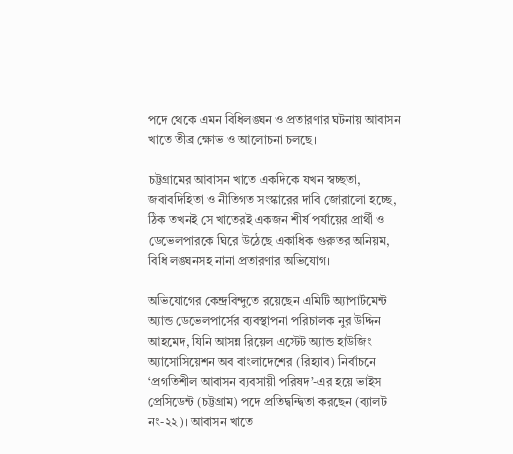পদে থেকে এমন বিধিলঙ্ঘন ও প্রতারণার ঘটনায় আবাসন খাতে তীব্র ক্ষোভ ও আলোচনা চলছে।

চট্টগ্রামের আবাসন খাতে একদিকে যখন স্বচ্ছতা, জবাবদিহিতা ও নীতিগত সংস্কারের দাবি জোরালো হচ্ছে, ঠিক তখনই সে খাতেরই একজন শীর্ষ পর্যায়ের প্রার্থী ও ডেভেলপারকে ঘিরে উঠেছে একাধিক গুরুতর অনিয়ম, বিধি লঙ্ঘনসহ নানা প্রতারণার অভিযোগ।

অভিযোগের কেন্দ্রবিন্দুতে রয়েছেন এমিটি অ্যাপার্টমেন্ট অ্যান্ড ডেভেলপার্সের ব্যবস্থাপনা পরিচালক নুর উদ্দিন আহমেদ, যিনি আসন্ন রিয়েল এস্টেট অ্যান্ড হাউজিং অ্যাসোসিয়েশন অব বাংলাদেশের (রিহ্যাব) নির্বাচনে ‘প্রগতিশীল আবাসন ব্যবসায়ী পরিষদ’-এর হয়ে ভাইস প্রেসিডেন্ট (চট্টগ্রাম) পদে প্রতিদ্বন্দ্বিতা করছেন (ব্যালট নং-২২)। আবাসন খাতে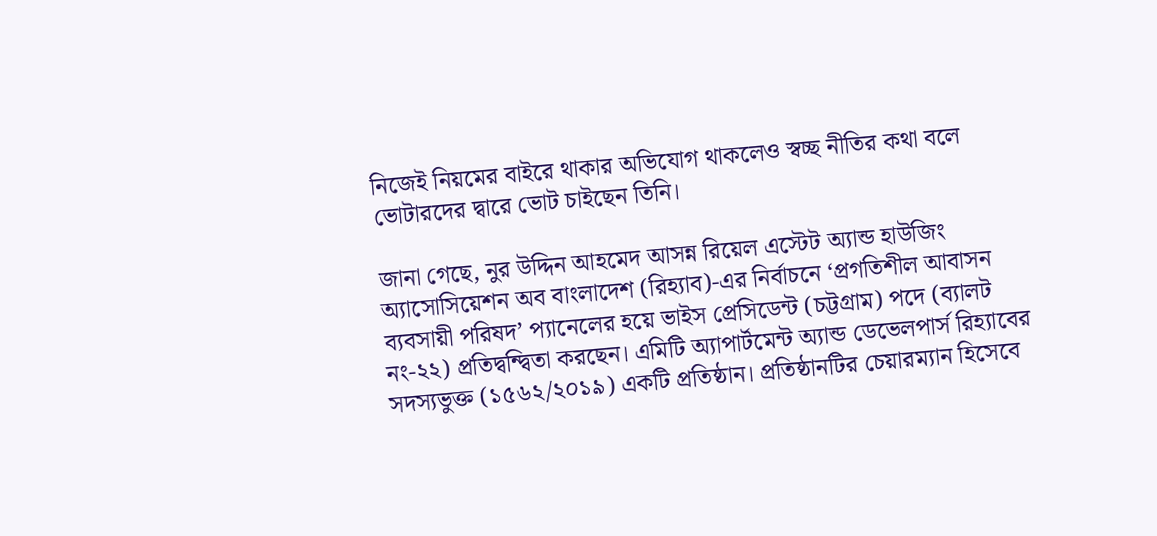নিজেই নিয়মের বাইরে থাকার অভিযোগ থাকলেও স্বচ্ছ নীতির কথা বলে ভোটারদের দ্বারে ভোট চাইছেন তিনি।

জানা গেছে, নুর উদ্দিন আহমেদ আসন্ন রিয়েল এস্টেট অ্যান্ড হাউজিং অ্যাসোসিয়েশন অব বাংলাদেশ (রিহ্যাব)-এর নির্বাচনে ‘প্রগতিশীল আবাসন ব্যবসায়ী পরিষদ’ প্যানেলের হয়ে ভাইস প্রেসিডেন্ট (চট্টগ্রাম) পদে (ব্যালট নং-২২) প্রতিদ্বন্দ্বিতা করছেন। এমিটি অ্যাপার্টমেন্ট অ্যান্ড ডেভেলপার্স রিহ্যাবের সদস্যভুক্ত (১৫৬২/২০১৯) একটি প্রতিষ্ঠান। প্রতিষ্ঠানটির চেয়ারম্যান হিসেবে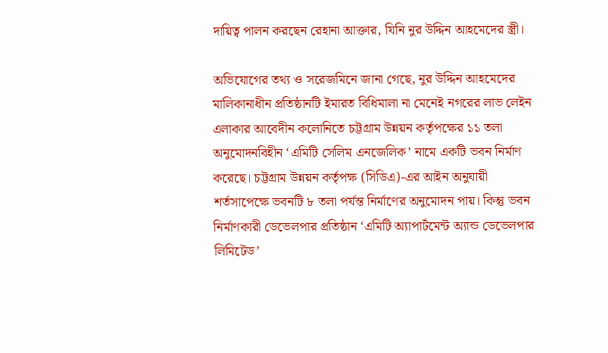দায়িত্ব পালন করছেন রেহানা আক্তার, যিনি নুর উদ্দিন আহমেদের স্ত্রী।

অভিযোগের তথ্য ও সরেজমিনে জানা গেছে, নুর উদ্দিন আহমেদের মালিকানাধীন প্রতিষ্ঠানটি ইমারত বিধিমালা না মেনেই নগরের লাভ লেইন এলাকার আবেদীন কলোনিতে চট্টগ্রাম উন্নয়ন কর্তৃপক্ষের ১১ তলা অনুমোদনবিহীন ‘এমিটি সেলিম এনজেলিক’ নামে একটি ভবন নির্মাণ করেছে। চট্টগ্রাম উন্নয়ন কর্তৃপক্ষ (সিডিএ)-এর আইন অনুযায়ী শর্তসাপেক্ষে ভবনটি ৮ তলা পর্যন্ত নির্মাণের অনুমোদন পায়। কিন্তু ভবন নির্মাণকারী ডেভেলপার প্রতিষ্ঠান ‘এমিটি অ্যাপার্টমেন্ট অ্যান্ড ডেভেলপার লিমিটেড’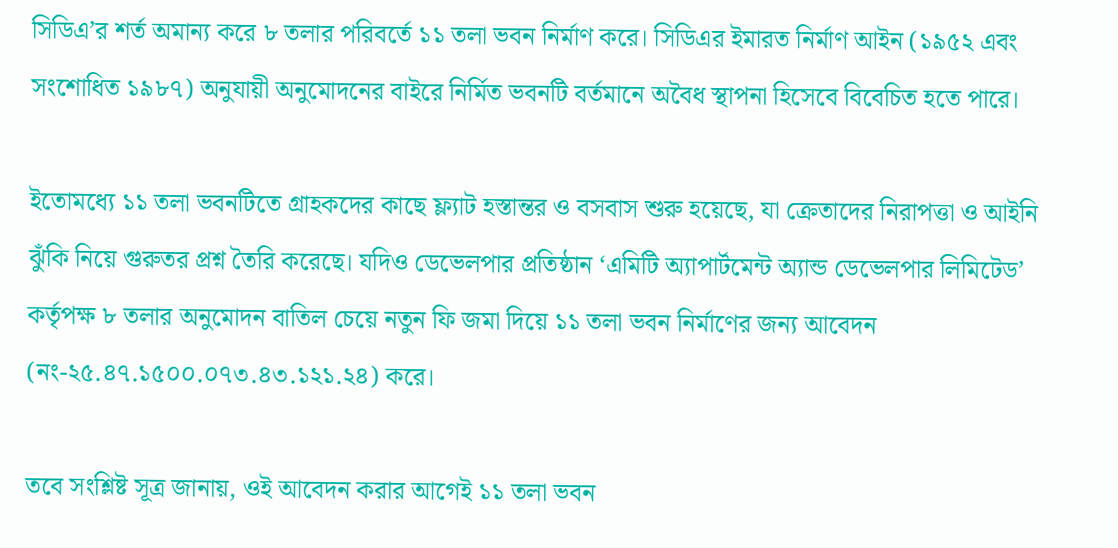সিডিএ’র শর্ত অমান্য করে ৮ তলার পরিবর্তে ১১ তলা ভবন নির্মাণ করে। সিডিএর ইমারত নির্মাণ আইন (১৯৫২ এবং সংশোধিত ১৯৮৭) অনুযায়ী অনুমোদনের বাইরে নির্মিত ভবনটি বর্তমানে অবৈধ স্থাপনা হিসেবে বিবেচিত হতে পারে।

ইতোমধ্যে ১১ তলা ভবনটিতে গ্রাহকদের কাছে ফ্ল্যাট হস্তান্তর ও বসবাস শুরু হয়েছে, যা ক্রেতাদের নিরাপত্তা ও আইনি ঝুঁকি নিয়ে গুরুতর প্রশ্ন তৈরি করেছে। যদিও ডেভেলপার প্রতিষ্ঠান ‘এমিটি অ্যাপার্টমেন্ট অ্যান্ড ডেভেলপার লিমিটেড’ কর্তৃপক্ষ ৮ তলার অনুমোদন বাতিল চেয়ে নতুন ফি জমা দিয়ে ১১ তলা ভবন নির্মাণের জন্য আবেদন (নং-২৫.৪৭.১৫০০.০৭৩.৪৩.১২১.২৪) করে।

তবে সংশ্লিষ্ট সূত্র জানায়, ওই আবেদন করার আগেই ১১ তলা ভবন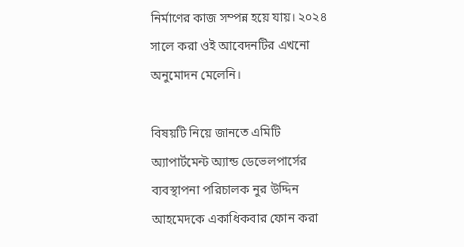নির্মাণের কাজ সম্পন্ন হয়ে যায়। ২০২৪ সালে করা ওই আবেদনটির এখনো অনুমোদন মেলেনি।

বিষয়টি নিয়ে জানতে এমিটি অ্যাপার্টমেন্ট অ্যান্ড ডেভেলপার্সের ব্যবস্থাপনা পরিচালক নুর উদ্দিন আহমেদকে একাধিকবার ফোন করা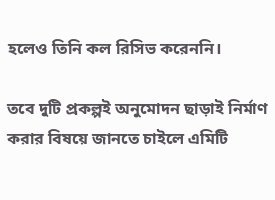হলেও তিনি কল রিসিভ করেননি।

তবে দুটি প্রকল্পই অনুমোদন ছাড়াই নির্মাণ করার বিষয়ে জানতে চাইলে এমিটি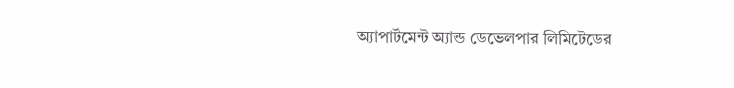অ্যাপার্টমেন্ট অ্যান্ড ডেভেলপার লিমিটেডের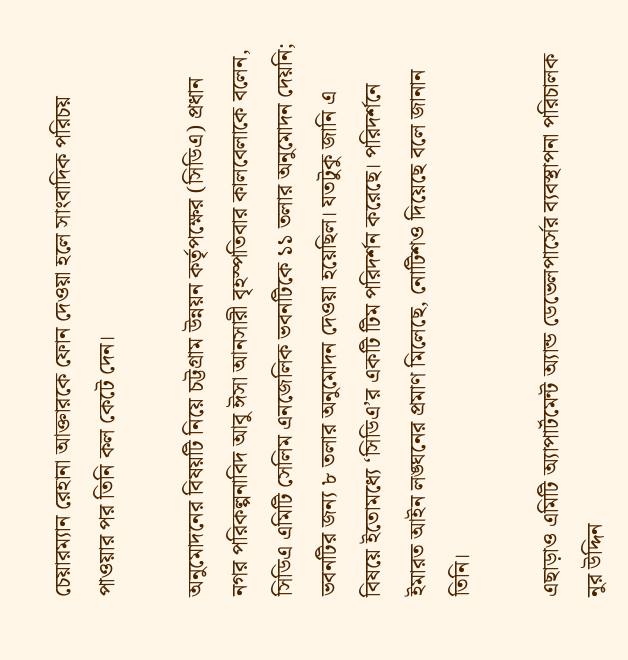চেয়ারম্যান রেহানা আক্তারকে ফোন দেওয়া হলে সাংবাদিক পরিচয় পাওয়ার পর তিনি কল কেটে দেন।

অনুমোদনের বিষয়টি নিয়ে চট্টগ্রাম উন্নয়ন কর্তৃপক্ষের (সিডিএ) প্রধান নগর পরিকল্পনাবিদ আবু ঈসা আনসারী বৃহস্পতিবার কালবেলাকে বলেন, সিডিএ এমিটি সেলিম এনজেলিক ভবনটিকে ১১ তলার অনুমোদন দেয়নি; ভবনটির জন্য ৮ তলার অনুমোদন দেওয়া হয়েছিল। যতটুকু জানি এ বিষয়ে ইতোমধ্যে ‘সিডিএ’র একটি টিম পরিদর্শন করেছে। পরিদর্শনে ইমারত আইন লঙ্ঘনের প্রমাণ মিলেছে, নোটিশও দিয়েছে বলে জানান তিনি।

এছাড়াও এমিটি অ্যাপার্টমেন্ট অ্যান্ড ডেভেলপার্সের ব্যবস্থাপনা পরিচালক নুর উদ্দিন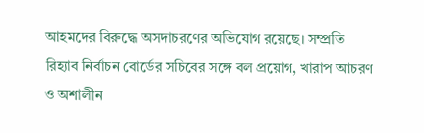আহমদের বিরুদ্ধে অসদাচরণের অভিযোগ রয়েছে। সম্প্রতি রিহ্যাব নির্বাচন বোর্ডের সচিবের সঙ্গে বল প্রয়োগ, খারাপ আচরণ ও অশালীন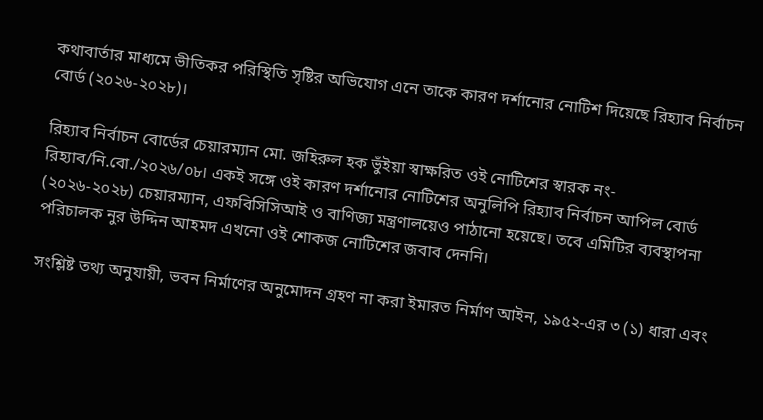কথাবার্তার মাধ্যমে ভীতিকর পরিস্থিতি সৃষ্টির অভিযোগ এনে তাকে কারণ দর্শানোর নোটিশ দিয়েছে রিহ্যাব নির্বাচন বোর্ড (২০২৬-২০২৮)।

রিহ্যাব নির্বাচন বোর্ডের চেয়ারম্যান মো. জহিরুল হক ভুঁইয়া স্বাক্ষরিত ওই নোটিশের স্বারক নং- রিহ্যাব/নি.বো./২০২৬/০৮। একই সঙ্গে ওই কারণ দর্শানোর নোটিশের অনুলিপি রিহ্যাব নির্বাচন আপিল বোর্ড (২০২৬-২০২৮) চেয়ারম্যান, এফবিসিসিআই ও বাণিজ্য মন্ত্রণালয়েও পাঠানো হয়েছে। তবে এমিটির ব্যবস্থাপনা পরিচালক নুর উদ্দিন আহমদ এখনো ওই শোকজ নোটিশের জবাব দেননি।

সংশ্লিষ্ট তথ্য অনুযায়ী, ভবন নির্মাণের অনুমোদন গ্রহণ না করা ইমারত নির্মাণ আইন, ১৯৫২-এর ৩ (১) ধারা এবং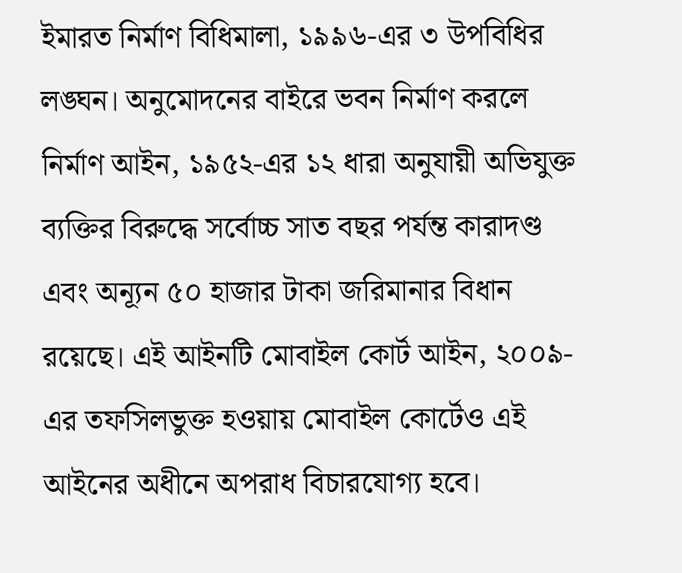ইমারত নির্মাণ বিধিমালা, ১৯৯৬-এর ৩ উপবিধির লঙ্ঘন। অনুমোদনের বাইরে ভবন নির্মাণ করলে নির্মাণ আইন, ১৯৫২-এর ১২ ধারা অনুযায়ী অভিযুক্ত ব্যক্তির বিরুদ্ধে সর্বোচ্চ সাত বছর পর্যন্ত কারাদণ্ড এবং অন্যূন ৫০ হাজার টাকা জরিমানার বিধান রয়েছে। এই আইনটি মোবাইল কোর্ট আইন, ২০০৯-এর তফসিলভুক্ত হওয়ায় মোবাইল কোর্টেও এই আইনের অধীনে অপরাধ বিচারযোগ্য হবে।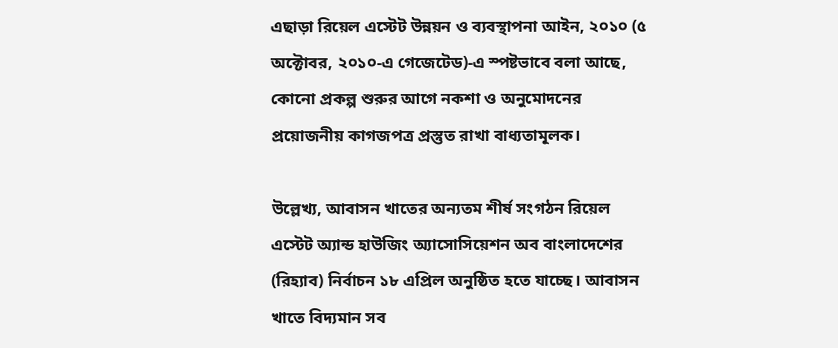এছাড়া রিয়েল এস্টেট উন্নয়ন ও ব্যবস্থাপনা আইন, ২০১০ (৫ অক্টোবর, ২০১০-এ গেজেটেড)-এ স্পষ্টভাবে বলা আছে, কোনো প্রকল্প শুরুর আগে নকশা ও অনুমোদনের প্রয়োজনীয় কাগজপত্র প্রস্তুত রাখা বাধ্যতামূলক।

উল্লেখ্য, আবাসন খাতের অন্যতম শীর্ষ সংগঠন রিয়েল এস্টেট অ্যান্ড হাউজিং অ্যাসোসিয়েশন অব বাংলাদেশের (রিহ্যাব) নির্বাচন ১৮ এপ্রিল অনুষ্ঠিত হতে যাচ্ছে। আবাসন খাতে বিদ্যমান সব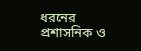ধরনের প্রশাসনিক ও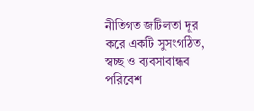নীতিগত জটিলতা দূর করে একটি সুসংগঠিত, স্বচ্ছ ও ব্যবসাবান্ধব পরিবেশ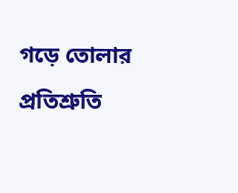গড়ে তোলার প্রতিশ্রুতি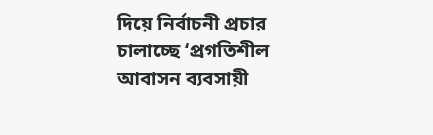দিয়ে নির্বাচনী প্রচার চালাচ্ছে ‘প্রগতিশীল আবাসন ব্যবসায়ী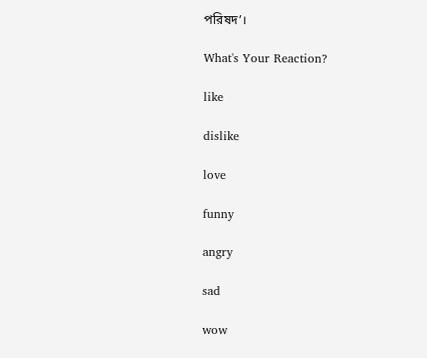পরিষদ’।

What's Your Reaction?

like

dislike

love

funny

angry

sad

wow